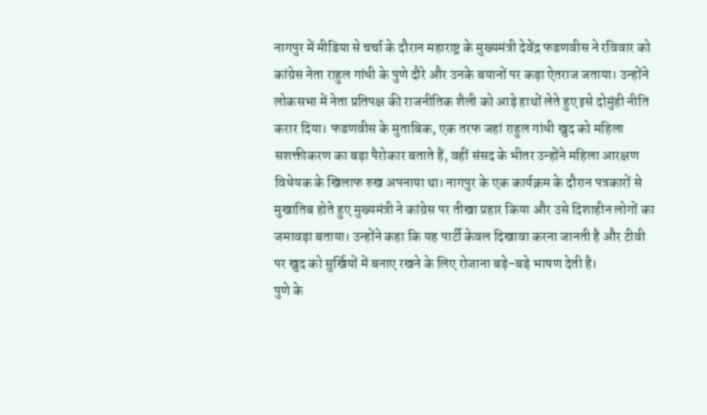नागपुर में मीडिया से चर्चा के दौरान महाराष्ट्र के मुख्यमंत्री देवेंद्र फडणवीस ने रविवार को कांग्रेस नेता राहुल गांधी के पुणे दौरे और उनके बयानों पर कड़ा ऐतराज जताया। उन्होंने लोकसभा में नेता प्रतिपक्ष की राजनीतिक शैली को आड़े हाथों लेते हुए इसे दोमुंही नीति करार दिया। फडणवीस के मुताबिक, एक तरफ जहां राहुल गांधी खुद को महिला सशक्तीकरण का बड़ा पैरोकार बताते हैं, वहीं संसद के भीतर उन्होंने महिला आरक्षण विधेयक के खिलाफ रुख अपनाया था। नागपुर के एक कार्यक्रम के दौरान पत्रकारों से मुखातिब होते हुए मुख्यमंत्री ने कांग्रेस पर तीखा प्रहार किया और उसे दिशाहीन लोगों का जमावड़ा बताया। उन्होंने कहा कि यह पार्टी केवल दिखावा करना जानती है और टीवी पर खुद को सुर्खियों में बनाए रखने के लिए रोजाना बड़े-बड़े भाषण देती है।
पुणे के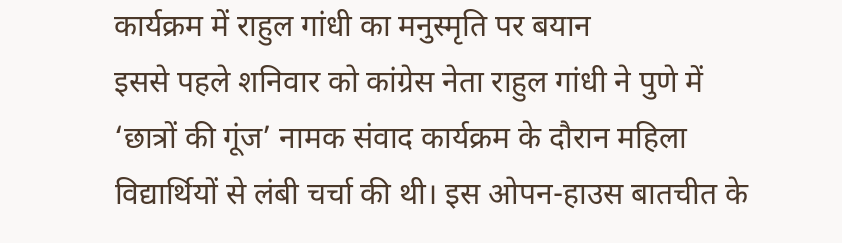कार्यक्रम में राहुल गांधी का मनुस्मृति पर बयान
इससे पहले शनिवार को कांग्रेस नेता राहुल गांधी ने पुणे में ‘छात्रों की गूंज’ नामक संवाद कार्यक्रम के दौरान महिला विद्यार्थियों से लंबी चर्चा की थी। इस ओपन-हाउस बातचीत के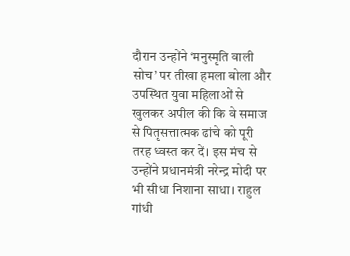दौरान उन्होंने ‘मनुस्मृति वाली सोच’ पर तीखा हमला बोला और उपस्थित युवा महिलाओं से खुलकर अपील की कि वे समाज से पितृसत्तात्मक ढांचे को पूरी तरह ध्वस्त कर दें। इस मंच से उन्होंने प्रधानमंत्री नरेन्द्र मोदी पर भी सीधा निशाना साधा। राहुल गांधी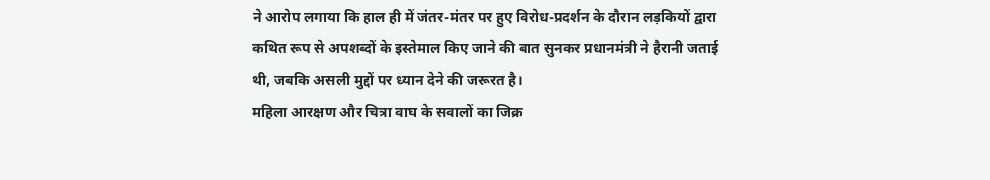ने आरोप लगाया कि हाल ही में जंतर-मंतर पर हुए विरोध-प्रदर्शन के दौरान लड़कियों द्वारा कथित रूप से अपशब्दों के इस्तेमाल किए जाने की बात सुनकर प्रधानमंत्री ने हैरानी जताई थी, जबकि असली मुद्दों पर ध्यान देने की जरूरत है।
महिला आरक्षण और चित्रा वाघ के सवालों का जिक्र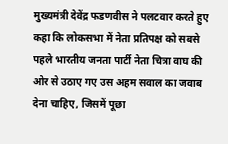मुख्यमंत्री देवेंद्र फडणवीस ने पलटवार करते हुए कहा कि लोकसभा में नेता प्रतिपक्ष को सबसे पहले भारतीय जनता पार्टी नेता चित्रा वाघ की ओर से उठाए गए उस अहम सवाल का जवाब देना चाहिए, जिसमें पूछा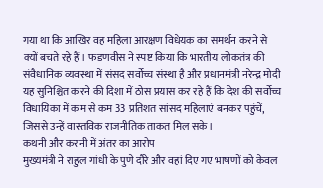गया था कि आखिर वह महिला आरक्षण विधेयक का समर्थन करने से क्यों बचते रहे हैं। फडणवीस ने स्पष्ट किया कि भारतीय लोकतंत्र की संवैधानिक व्यवस्था में संसद सर्वोच्च संस्था है और प्रधानमंत्री नरेन्द्र मोदी यह सुनिश्चित करने की दिशा में ठोस प्रयास कर रहे हैं कि देश की सर्वोच्च विधायिका में कम से कम 33 प्रतिशत सांसद महिलाएं बनकर पहुंचें, जिससे उन्हें वास्तविक राजनीतिक ताकत मिल सके।
कथनी और करनी में अंतर का आरोप
मुख्यमंत्री ने राहुल गांधी के पुणे दौरे और वहां दिए गए भाषणों को केवल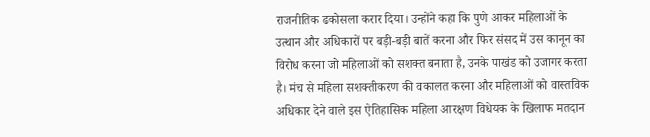राजनीतिक ढकोसला करार दिया। उन्होंने कहा कि पुणे आकर महिलाओं के उत्थान और अधिकारों पर बड़ी-बड़ी बातें करना और फिर संसद में उस कानून का विरोध करना जो महिलाओं को सशक्त बनाता है, उनके पाखंड को उजागर करता है। मंच से महिला सशक्तीकरण की वकालत करना और महिलाओं को वास्तविक अधिकार देने वाले इस ऐतिहासिक महिला आरक्षण विधेयक के खिलाफ मतदान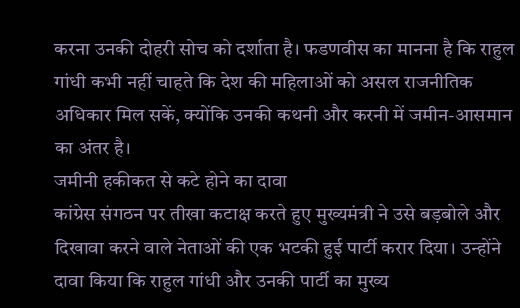करना उनकी दोहरी सोच को दर्शाता है। फडणवीस का मानना है कि राहुल गांधी कभी नहीं चाहते कि देश की महिलाओं को असल राजनीतिक अधिकार मिल सकें, क्योंकि उनकी कथनी और करनी में जमीन-आसमान का अंतर है।
जमीनी हकीकत से कटे होने का दावा
कांग्रेस संगठन पर तीखा कटाक्ष करते हुए मुख्यमंत्री ने उसे बड़बोले और दिखावा करने वाले नेताओं की एक भटकी हुई पार्टी करार दिया। उन्होंने दावा किया कि राहुल गांधी और उनकी पार्टी का मुख्य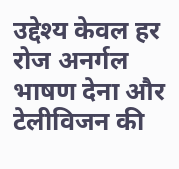उद्देश्य केवल हर रोज अनर्गल भाषण देना और टेलीविजन की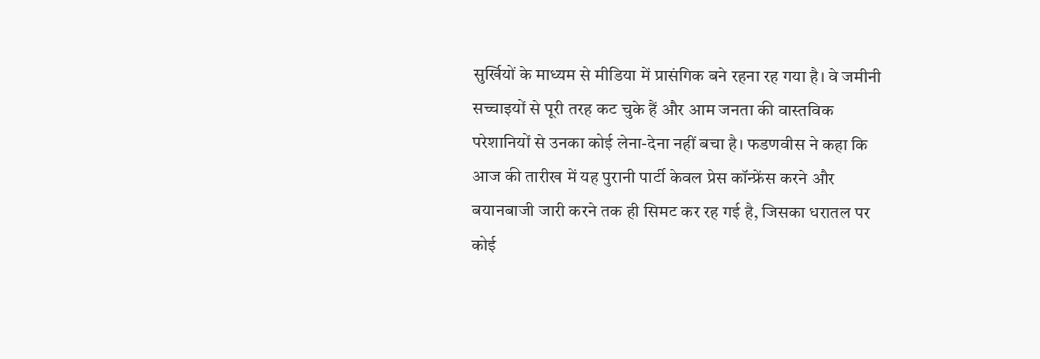सुर्खियों के माध्यम से मीडिया में प्रासंगिक बने रहना रह गया है। वे जमीनी सच्चाइयों से पूरी तरह कट चुके हैं और आम जनता की वास्तविक परेशानियों से उनका कोई लेना-देना नहीं बचा है। फडणवीस ने कहा कि आज की तारीख में यह पुरानी पार्टी केवल प्रेस कॉन्फ्रेंस करने और बयानबाजी जारी करने तक ही सिमट कर रह गई है, जिसका धरातल पर कोई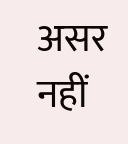असर नहीं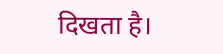दिखता है।